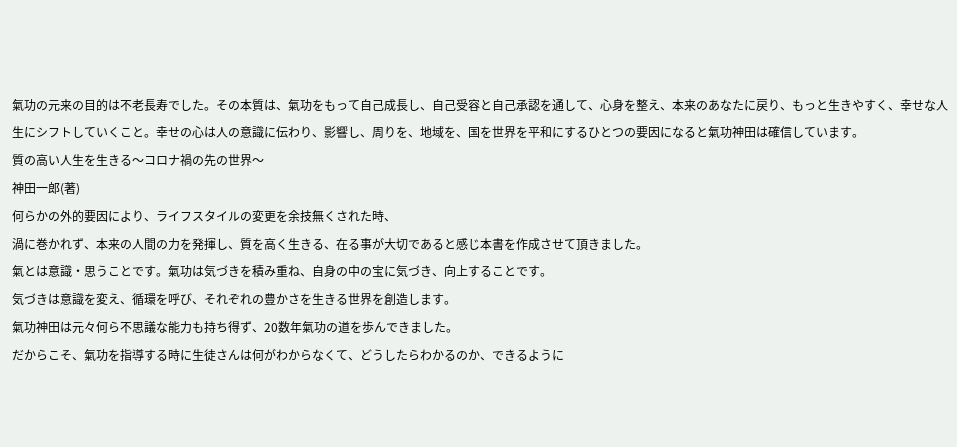氣功の元来の目的は不老長寿でした。その本質は、氣功をもって自己成長し、自己受容と自己承認を通して、心身を整え、本来のあなたに戻り、もっと生きやすく、幸せな人生にシフトしていくこと。幸せの心は人の意識に伝わり、影響し、周りを、地域を、国を世界を平和にするひとつの要因になると氣功神田は確信しています。
質の高い人生を生きる〜コロナ禍の先の世界〜
神田一郎(著)
何らかの外的要因により、ライフスタイルの変更を余技無くされた時、
渦に巻かれず、本来の人間の力を発揮し、質を高く生きる、在る事が大切であると感じ本書を作成させて頂きました。
氣とは意識・思うことです。氣功は気づきを積み重ね、自身の中の宝に気づき、向上することです。
気づきは意識を変え、循環を呼び、それぞれの豊かさを生きる世界を創造します。
氣功神田は元々何ら不思議な能力も持ち得ず、20数年氣功の道を歩んできました。
だからこそ、氣功を指導する時に生徒さんは何がわからなくて、どうしたらわかるのか、できるように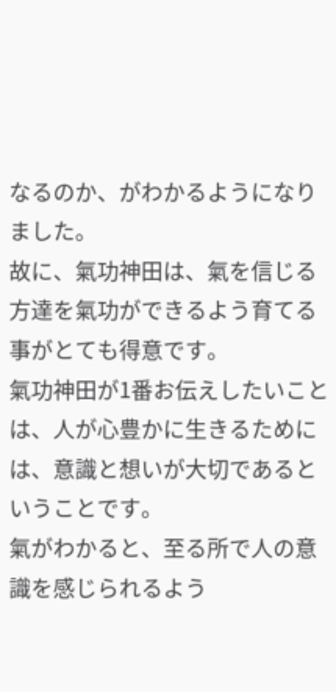なるのか、がわかるようになりました。
故に、氣功神田は、氣を信じる方達を氣功ができるよう育てる事がとても得意です。
氣功神田が1番お伝えしたいことは、人が心豊かに生きるためには、意識と想いが大切であるということです。
氣がわかると、至る所で人の意識を感じられるよう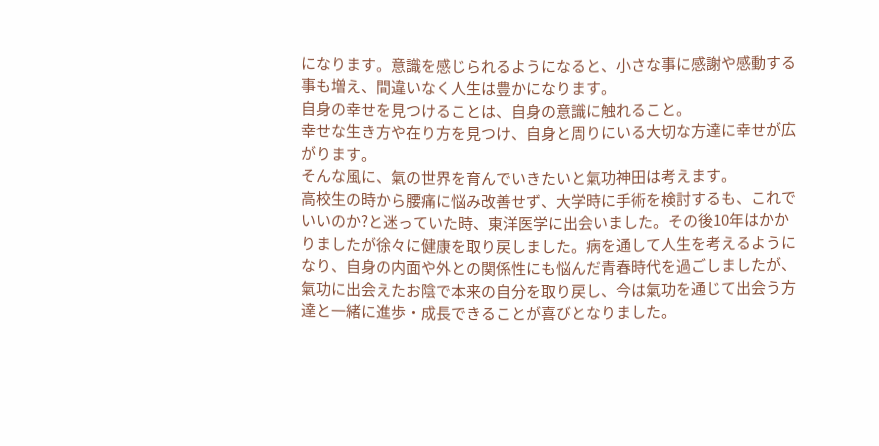になります。意識を感じられるようになると、小さな事に感謝や感動する事も増え、間違いなく人生は豊かになります。
自身の幸せを見つけることは、自身の意識に触れること。
幸せな生き方や在り方を見つけ、自身と周りにいる大切な方達に幸せが広がります。
そんな風に、氣の世界を育んでいきたいと氣功神田は考えます。
高校生の時から腰痛に悩み改善せず、大学時に手術を検討するも、これでいいのか?と迷っていた時、東洋医学に出会いました。その後10年はかかりましたが徐々に健康を取り戻しました。病を通して人生を考えるようになり、自身の内面や外との関係性にも悩んだ青春時代を過ごしましたが、氣功に出会えたお陰で本来の自分を取り戻し、今は氣功を通じて出会う方達と一緒に進歩・成長できることが喜びとなりました。